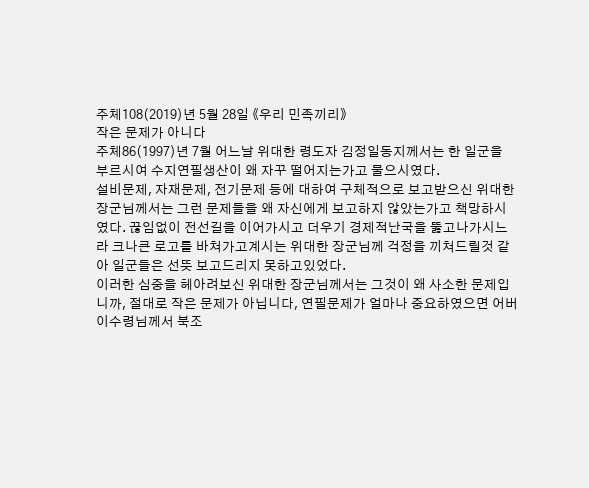주체108(2019)년 5월 28일 《우리 민족끼리》
작은 문제가 아니다
주체86(1997)년 7월 어느날 위대한 령도자 김정일동지께서는 한 일군을 부르시여 수지연필생산이 왜 자꾸 떨어지는가고 물으시였다.
설비문제, 자재문제, 전기문제 등에 대하여 구체적으로 보고받으신 위대한 장군님께서는 그런 문제들을 왜 자신에게 보고하지 않았는가고 책망하시였다. 끊임없이 전선길을 이어가시고 더우기 경제적난국을 뚫고나가시느라 크나큰 로고를 바쳐가고계시는 위대한 장군님께 걱정을 끼쳐드릴것 같아 일군들은 선뜻 보고드리지 못하고있었다.
이러한 심중을 헤아려보신 위대한 장군님께서는 그것이 왜 사소한 문제입니까, 절대로 작은 문제가 아닙니다, 연필문제가 얼마나 중요하였으면 어버이수령님께서 북조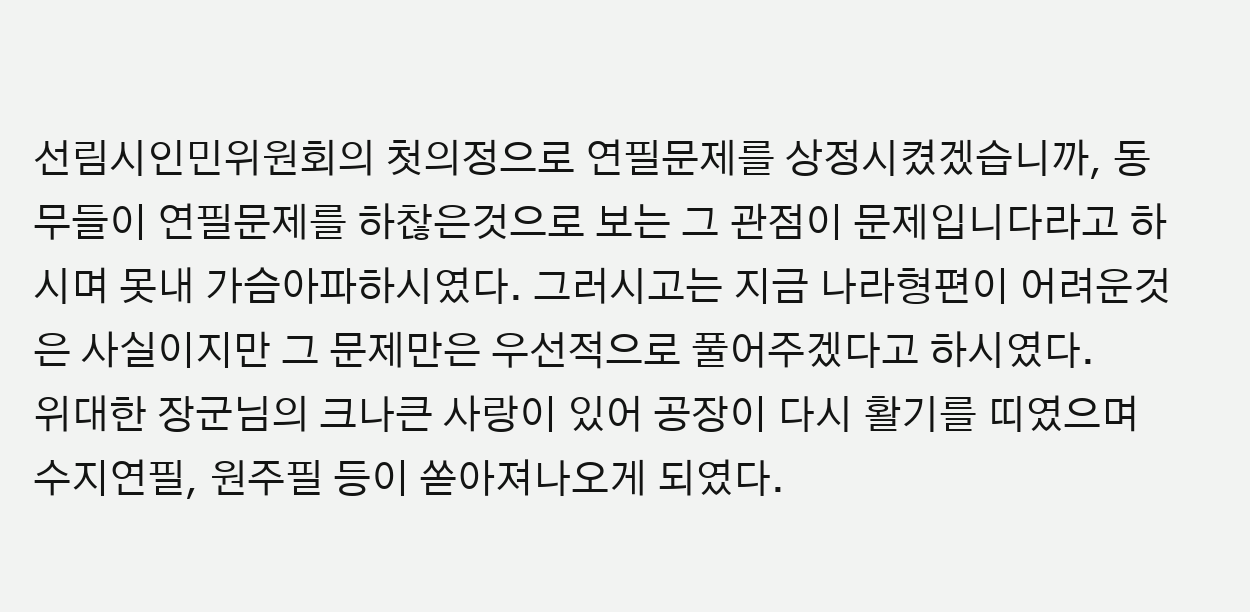선림시인민위원회의 첫의정으로 연필문제를 상정시켰겠습니까, 동무들이 연필문제를 하찮은것으로 보는 그 관점이 문제입니다라고 하시며 못내 가슴아파하시였다. 그러시고는 지금 나라형편이 어려운것은 사실이지만 그 문제만은 우선적으로 풀어주겠다고 하시였다.
위대한 장군님의 크나큰 사랑이 있어 공장이 다시 활기를 띠였으며 수지연필, 원주필 등이 쏟아져나오게 되였다.